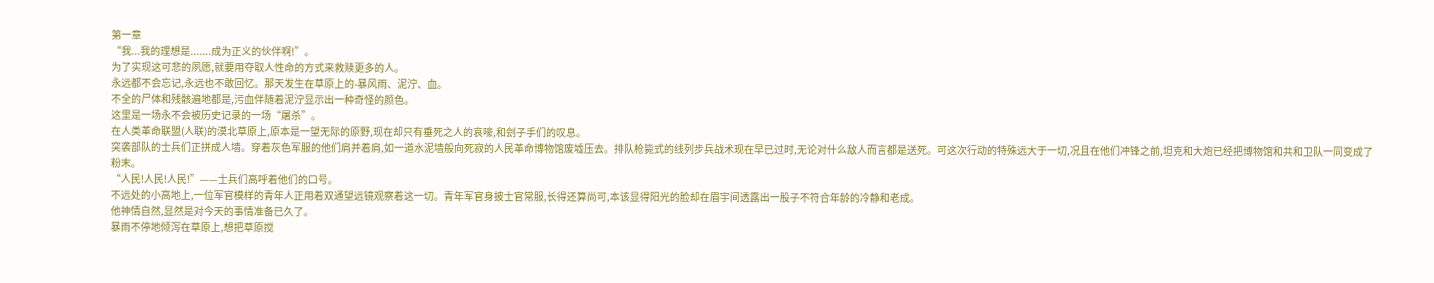第一章
“我...我的理想是.......成为正义的伙伴啊!”。
为了实现这可悲的夙愿,就要用夺取人性命的方式来救赎更多的人。
永远都不会忘记,永远也不敢回忆。那天发生在草原上的-暴风雨、泥泞、血。
不全的尸体和残骸遍地都是,污血伴随着泥泞显示出一种奇怪的颜色。
这里是一场永不会被历史记录的一场“屠杀”。
在人类革命联盟(人联)的漠北草原上,原本是一望无际的原野,现在却只有垂死之人的哀嚎,和刽子手们的叹息。
突袭部队的士兵们正拼成人墙。穿着灰色军服的他们肩并着肩,如一道水泥墙般向死寂的人民革命博物馆废墟压去。排队枪毙式的线列步兵战术现在早已过时,无论对什么敌人而言都是送死。可这次行动的特殊远大于一切,况且在他们冲锋之前,坦克和大炮已经把博物馆和共和卫队一同变成了粉末。
“人民!人民!人民!”——士兵们高呼着他们的口号。
不远处的小高地上,一位军官模样的青年人正用着双通望远镜观察着这一切。青年军官身披士官常服,长得还算尚可,本该显得阳光的脸却在眉宇间透露出一股子不符合年龄的冷静和老成。
他神情自然,显然是对今天的事情准备已久了。
暴雨不停地倾泻在草原上,想把草原搅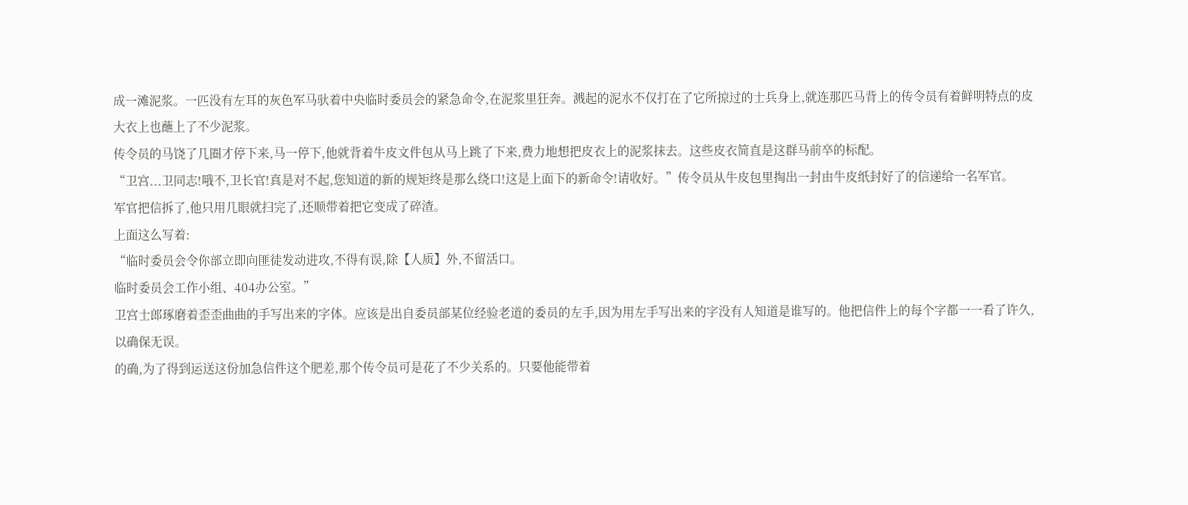成一滩泥浆。一匹没有左耳的灰色军马驮着中央临时委员会的紧急命令,在泥浆里狂奔。溅起的泥水不仅打在了它所掠过的士兵身上,就连那匹马背上的传令员有着鲜明特点的皮大衣上也蘸上了不少泥浆。
传令员的马饶了几圈才停下来,马一停下,他就背着牛皮文件包从马上跳了下来,费力地想把皮衣上的泥浆抹去。这些皮衣简直是这群马前卒的标配。
“卫宫...卫同志!哦不,卫长官!真是对不起,您知道的新的规矩终是那么绕口!这是上面下的新命令!请收好。”传令员从牛皮包里掏出一封由牛皮纸封好了的信递给一名军官。
军官把信拆了,他只用几眼就扫完了,还顺带着把它变成了碎渣。
上面这么写着:
“临时委员会令你部立即向匪徒发动进攻,不得有误,除【人质】外,不留活口。
临时委员会工作小组、404办公室。”
卫宫士郎琢磨着歪歪曲曲的手写出来的字体。应该是出自委员部某位经验老道的委员的左手,因为用左手写出来的字没有人知道是谁写的。他把信件上的每个字都一一看了许久,以确保无误。
的确,为了得到运送这份加急信件这个肥差,那个传令员可是花了不少关系的。只要他能带着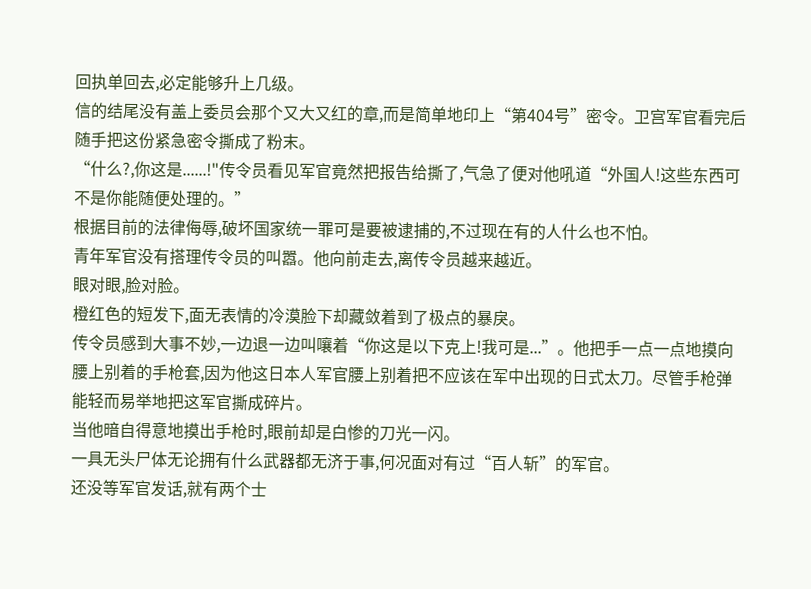回执单回去,必定能够升上几级。
信的结尾没有盖上委员会那个又大又红的章,而是简单地印上“第404号”密令。卫宫军官看完后随手把这份紧急密令撕成了粉末。
“什么?,你这是......!"传令员看见军官竟然把报告给撕了,气急了便对他吼道“外国人!这些东西可不是你能随便处理的。”
根据目前的法律侮辱,破坏国家统一罪可是要被逮捕的,不过现在有的人什么也不怕。
青年军官没有搭理传令员的叫嚣。他向前走去,离传令员越来越近。
眼对眼,脸对脸。
橙红色的短发下,面无表情的冷漠脸下却藏敛着到了极点的暴戾。
传令员感到大事不妙,一边退一边叫嚷着“你这是以下克上!我可是...”。他把手一点一点地摸向腰上别着的手枪套,因为他这日本人军官腰上别着把不应该在军中出现的日式太刀。尽管手枪弹能轻而易举地把这军官撕成碎片。
当他暗自得意地摸出手枪时,眼前却是白惨的刀光一闪。
一具无头尸体无论拥有什么武器都无济于事,何况面对有过“百人斩”的军官。
还没等军官发话,就有两个士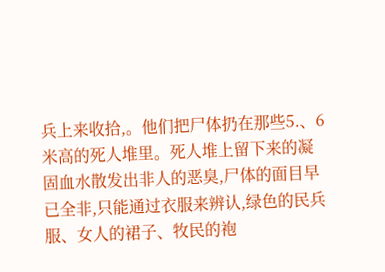兵上来收拾,。他们把尸体扔在那些5.、6米高的死人堆里。死人堆上留下来的凝固血水散发出非人的恶臭,尸体的面目早已全非,只能通过衣服来辨认,绿色的民兵服、女人的裙子、牧民的袍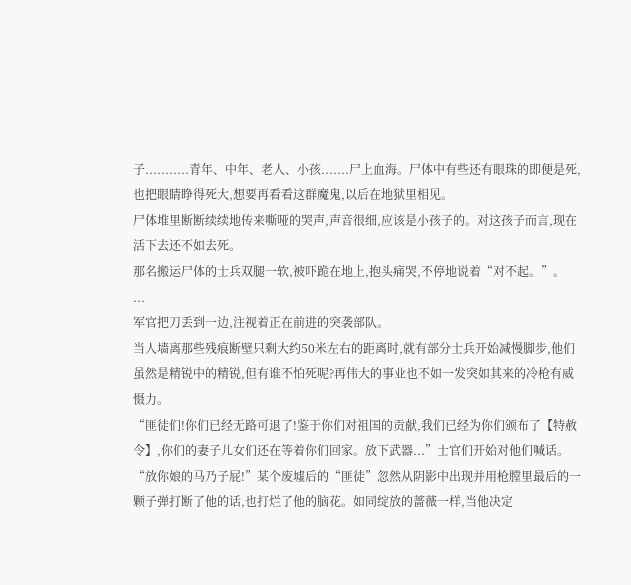子...........青年、中年、老人、小孩.......尸上血海。尸体中有些还有眼珠的即便是死,也把眼睛睁得死大,想要再看看这群魔鬼,以后在地狱里相见。
尸体堆里断断续续地传来嘶哑的哭声,声音很细,应该是小孩子的。对这孩子而言,现在活下去还不如去死。
那名搬运尸体的士兵双腿一软,被吓跪在地上,抱头痛哭,不停地说着“对不起。”。
...
军官把刀丢到一边,注视着正在前进的突袭部队。
当人墙离那些残痕断壁只剩大约50米左右的距离时,就有部分士兵开始减慢脚步,他们虽然是精锐中的精锐,但有谁不怕死呢?再伟大的事业也不如一发突如其来的冷枪有威慑力。
“匪徒们!你们已经无路可退了!鉴于你们对祖国的贡献,我们已经为你们颁布了【特赦令】,你们的妻子儿女们还在等着你们回家。放下武器...”士官们开始对他们喊话。
“放你娘的马乃子屁!”某个废墟后的“匪徒”忽然从阴影中出现并用枪膛里最后的一颗子弹打断了他的话,也打烂了他的脑花。如同绽放的蔷薇一样,当他决定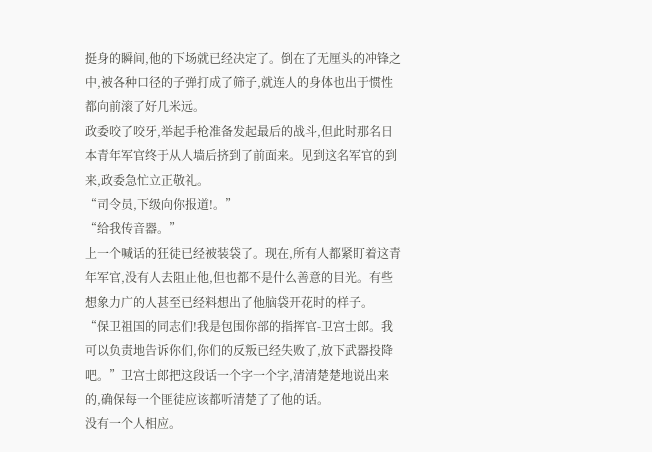挺身的瞬间,他的下场就已经决定了。倒在了无厘头的冲锋之中,被各种口径的子弹打成了筛子,就连人的身体也出于惯性都向前滚了好几米远。
政委咬了咬牙,举起手枪准备发起最后的战斗,但此时那名日本青年军官终于从人墙后挤到了前面来。见到这名军官的到来,政委急忙立正敬礼。
“司令员,下级向你报道!。”
“给我传音器。”
上一个喊话的狂徒已经被装袋了。现在,所有人都紧盯着这青年军官,没有人去阻止他,但也都不是什么善意的目光。有些想象力广的人甚至已经料想出了他脑袋开花时的样子。
“保卫祖国的同志们!我是包围你部的指挥官-卫宫士郎。我可以负责地告诉你们,你们的反叛已经失败了,放下武器投降吧。”卫宫士郎把这段话一个字一个字,清清楚楚地说出来的,确保每一个匪徒应该都听清楚了了他的话。
没有一个人相应。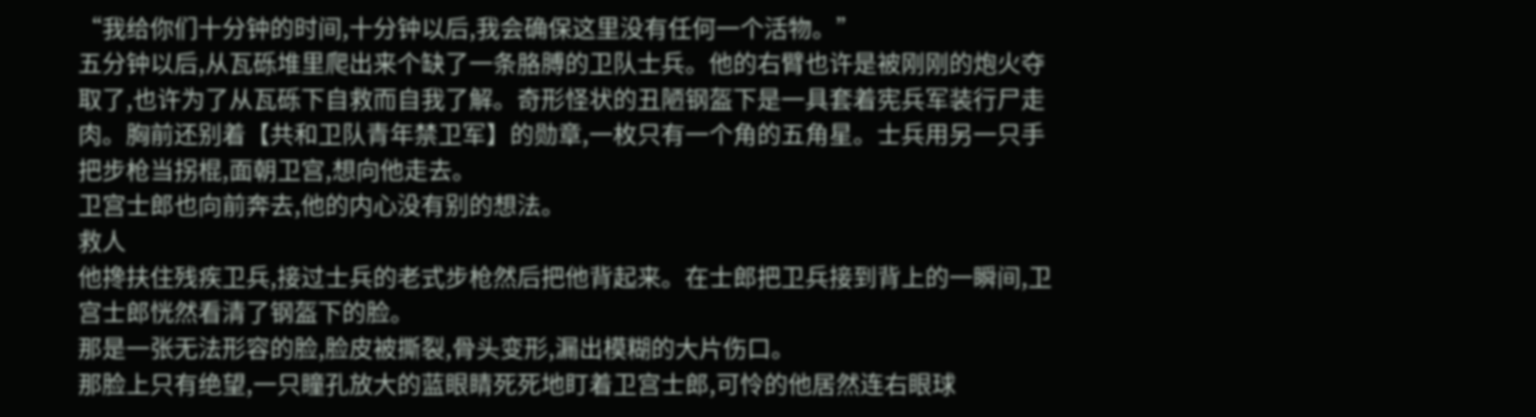“我给你们十分钟的时间,十分钟以后,我会确保这里没有任何一个活物。”
五分钟以后,从瓦砾堆里爬出来个缺了一条胳膊的卫队士兵。他的右臂也许是被刚刚的炮火夺取了,也许为了从瓦砾下自救而自我了解。奇形怪状的丑陋钢盔下是一具套着宪兵军装行尸走肉。胸前还别着【共和卫队青年禁卫军】的勋章,一枚只有一个角的五角星。士兵用另一只手把步枪当拐棍,面朝卫宫,想向他走去。
卫宫士郎也向前奔去,他的内心没有别的想法。
救人
他搀扶住残疾卫兵,接过士兵的老式步枪然后把他背起来。在士郎把卫兵接到背上的一瞬间,卫宫士郎恍然看清了钢盔下的脸。
那是一张无法形容的脸,脸皮被撕裂,骨头变形,漏出模糊的大片伤口。
那脸上只有绝望,一只瞳孔放大的蓝眼睛死死地盯着卫宫士郎,可怜的他居然连右眼球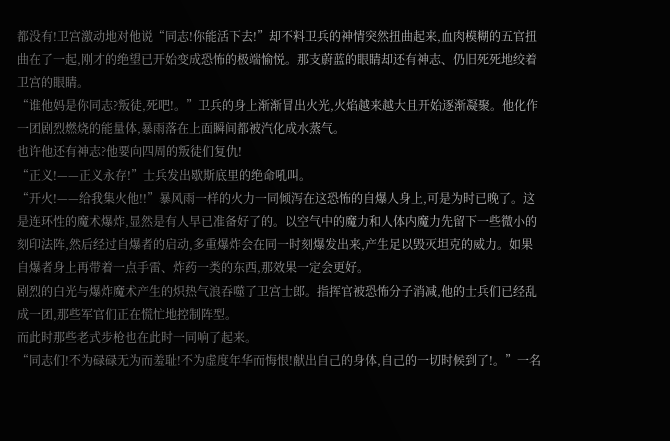都没有!卫宫激动地对他说“同志!你能活下去!”却不料卫兵的神情突然扭曲起来,血肉模糊的五官扭曲在了一起,刚才的绝望已开始变成恐怖的极端愉悦。那支蔚蓝的眼睛却还有神志、仍旧死死地绞着卫宫的眼睛。
“谁他妈是你同志?叛徒,死吧!。”卫兵的身上渐渐冒出火光,火焰越来越大且开始逐渐凝聚。他化作一团剧烈燃烧的能量体,暴雨落在上面瞬间都被汽化成水蒸气。
也许他还有神志?他要向四周的叛徒们复仇!
“正义!——正义永存!”士兵发出歇斯底里的绝命吼叫。
“开火!——给我集火他!!”暴风雨一样的火力一同倾泻在这恐怖的自爆人身上,可是为时已晚了。这是连环性的魔术爆炸,显然是有人早已准备好了的。以空气中的魔力和人体内魔力先留下一些微小的刻印法阵,然后经过自爆者的启动,多重爆炸会在同一时刻爆发出来,产生足以毁灭坦克的威力。如果自爆者身上再带着一点手雷、炸药一类的东西,那效果一定会更好。
剧烈的白光与爆炸魔术产生的炽热气浪吞噬了卫宫士郎。指挥官被恐怖分子消减,他的士兵们已经乱成一团,那些军官们正在慌忙地控制阵型。
而此时那些老式步枪也在此时一同响了起来。
“同志们!不为碌碌无为而羞耻!不为虚度年华而悔恨!献出自己的身体,自己的一切时候到了!。”一名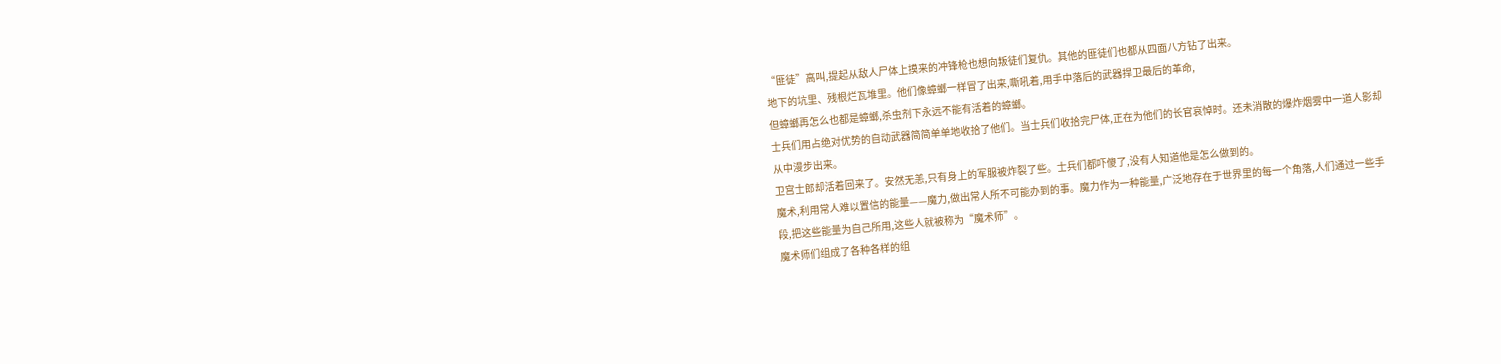“匪徒”高叫,提起从敌人尸体上摸来的冲锋枪也想向叛徒们复仇。其他的匪徒们也都从四面八方钻了出来。
地下的坑里、残根烂瓦堆里。他们像蟑螂一样冒了出来,嘶吼着,用手中落后的武器捍卫最后的革命,
但蟑螂再怎么也都是蟑螂,杀虫剂下永远不能有活着的蟑螂。
士兵们用占绝对优势的自动武器简简单单地收拾了他们。当士兵们收拾完尸体,正在为他们的长官哀悼时。还未消散的爆炸烟雾中一道人影却从中漫步出来。
卫宫士郎却活着回来了。安然无恙,只有身上的军服被炸裂了些。士兵们都吓傻了,没有人知道他是怎么做到的。
魔术,利用常人难以置信的能量——魔力,做出常人所不可能办到的事。魔力作为一种能量,广泛地存在于世界里的每一个角落,人们通过一些手段,把这些能量为自己所用,这些人就被称为“魔术师”。
魔术师们组成了各种各样的组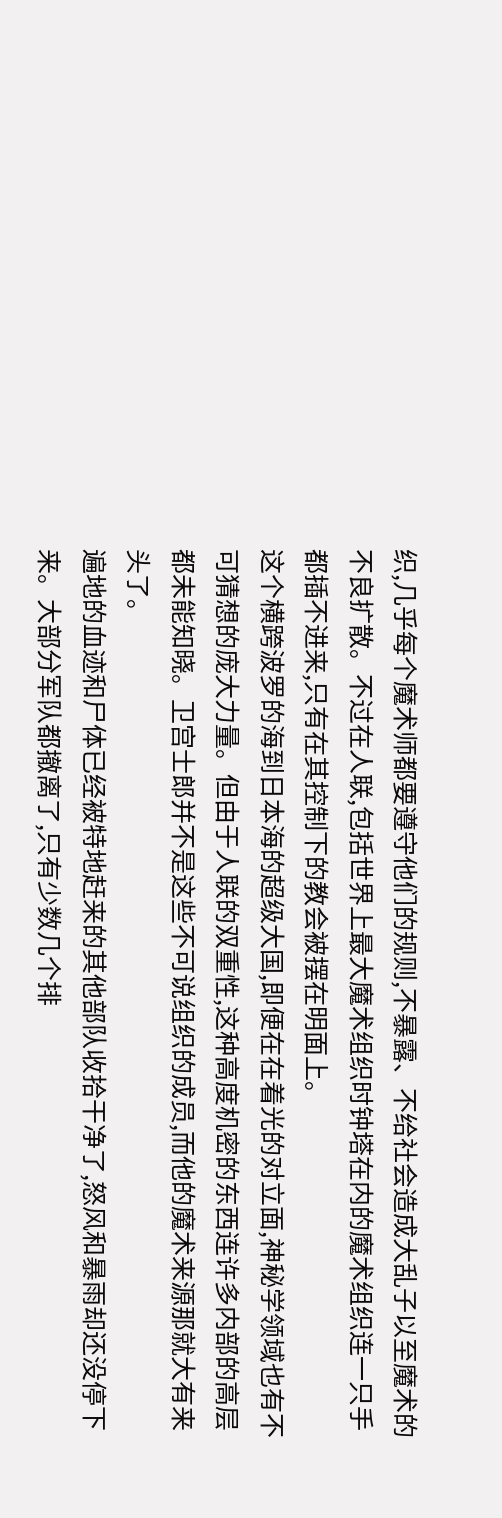织,几乎每个魔术师都要遵守他们的规则,不暴露、不给社会造成大乱子以至魔术的不良扩散。不过在人联,包括世界上最大魔术组织时钟塔在内的魔术组织连一只手都插不进来,只有在其控制下的教会被摆在明面上。
这个横跨波罗的海到日本海的超级大国,即便在在着光的对立面,神秘学领域也有不可猜想的庞大力量。但由于人联的双重性,这种高度机密的东西连许多内部的高层都未能知晓。卫宫士郎并不是这些不可说组织的成员,而他的魔术来源那就大有来头了。
遍地的血迹和尸体已经被特地赶来的其他部队收拾干净了,怒风和暴雨却还没停下来。大部分军队都撤离了,只有少数几个排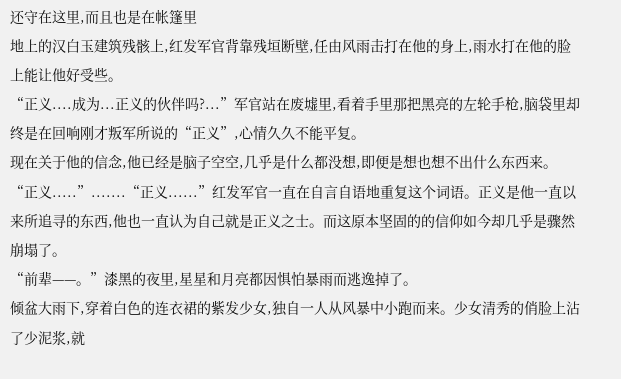还守在这里,而且也是在帐篷里
地上的汉白玉建筑残骸上,红发军官背靠残垣断壁,任由风雨击打在他的身上,雨水打在他的脸上能让他好受些。
“正义....成为...正义的伙伴吗?...”军官站在废墟里,看着手里那把黑亮的左轮手枪,脑袋里却终是在回响刚才叛军所说的“正义”,心情久久不能平复。
现在关于他的信念,他已经是脑子空空,几乎是什么都没想,即便是想也想不出什么东西来。
“正义.....”.......“正义......”红发军官一直在自言自语地重复这个词语。正义是他一直以来所追寻的东西,他也一直认为自己就是正义之士。而这原本坚固的的信仰如今却几乎是骤然崩塌了。
“前辈——。”漆黑的夜里,星星和月亮都因惧怕暴雨而逃逸掉了。
倾盆大雨下,穿着白色的连衣裙的紫发少女,独自一人从风暴中小跑而来。少女清秀的俏脸上沾了少泥浆,就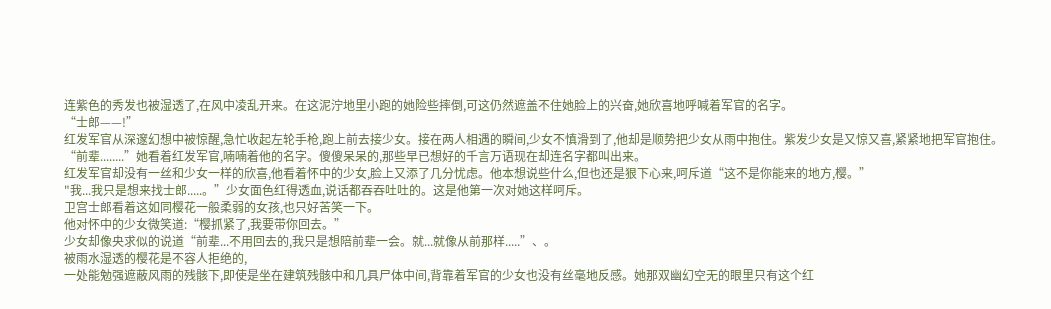连紫色的秀发也被湿透了,在风中凌乱开来。在这泥泞地里小跑的她险些摔倒,可这仍然遮盖不住她脸上的兴奋,她欣喜地呼喊着军官的名字。
“士郎——!”
红发军官从深邃幻想中被惊醒,急忙收起左轮手枪,跑上前去接少女。接在两人相遇的瞬间,少女不慎滑到了,他却是顺势把少女从雨中抱住。紫发少女是又惊又喜,紧紧地把军官抱住。
“前辈........”她看着红发军官,喃喃着他的名字。傻傻呆呆的,那些早已想好的千言万语现在却连名字都叫出来。
红发军官却没有一丝和少女一样的欣喜,他看着怀中的少女,脸上又添了几分忧虑。他本想说些什么,但也还是狠下心来,呵斥道“这不是你能来的地方,樱。”
"我...我只是想来找士郎.....。”少女面色红得透血,说话都吞吞吐吐的。这是他第一次对她这样呵斥。
卫宫士郎看着这如同樱花一般柔弱的女孩,也只好苦笑一下。
他对怀中的少女微笑道:“樱抓紧了,我要带你回去。”
少女却像央求似的说道“前辈...不用回去的,我只是想陪前辈一会。就...就像从前那样.....”、。
被雨水湿透的樱花是不容人拒绝的,
一处能勉强遮蔽风雨的残骸下,即使是坐在建筑残骸中和几具尸体中间,背靠着军官的少女也没有丝毫地反感。她那双幽幻空无的眼里只有这个红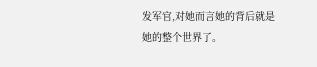发军官,对她而言她的背后就是她的整个世界了。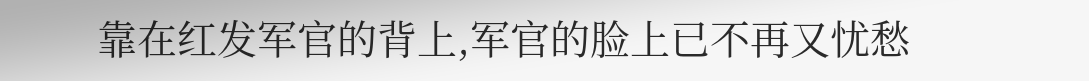靠在红发军官的背上,军官的脸上已不再又忧愁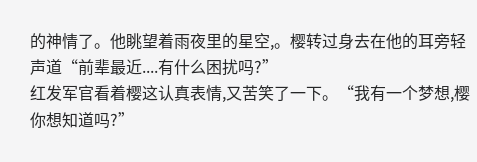的神情了。他眺望着雨夜里的星空,。樱转过身去在他的耳旁轻声道“前辈最近....有什么困扰吗?”
红发军官看着樱这认真表情,又苦笑了一下。“我有一个梦想,樱你想知道吗?”